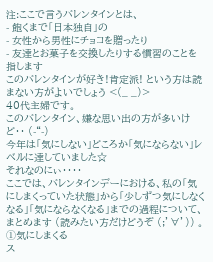注:ここで言うバレンタインとは、
- 飽くまで「日本独自」の
- 女性から男性にチョコを贈ったり
- 友達とお菓子を交換したりする慣習のことを指します
このバレンタインが好き!肯定派! という方は読まない方がよいでしょう <(_ _)>
40代主婦です。
このバレンタイン、嫌な思い出の方が多いけど‥ (-“-)
今年は「気にしない」どころか「気にならない」レベルに達していました☆
それなのにぃ‥‥
ここでは、バレンタインデーにおける、私の「気にしまくっていた状態」から「少しずつ気にしなくなる」「気にならなくなる」までの過程について、まとめます (読みたい方だけどうぞ (;’∀’)) 。
➀気にしまくる
ス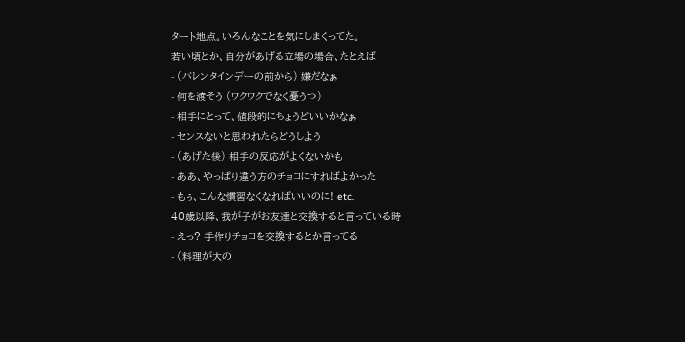タート地点。いろんなことを気にしまくってた。
若い頃とか、自分があげる立場の場合、たとえば
- (バレンタインデーの前から) 嫌だなぁ
- 何を渡そう (ワクワクでなく憂うつ)
- 相手にとって、値段的にちょうどいいかなぁ
- センスないと思われたらどうしよう
- (あげた後) 相手の反応がよくないかも
- ああ、やっぱり違う方のチョコにすればよかった
- もぅ、こんな慣習なくなればいいのに! etc.
40歳以降、我が子がお友達と交換すると言っている時
- えっ? 手作りチョコを交換するとか言ってる
- (料理が大の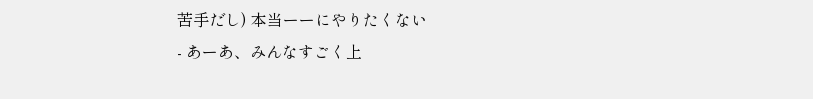苦手だし) 本当ーーにやりたくない
- あーあ、みんなすごく上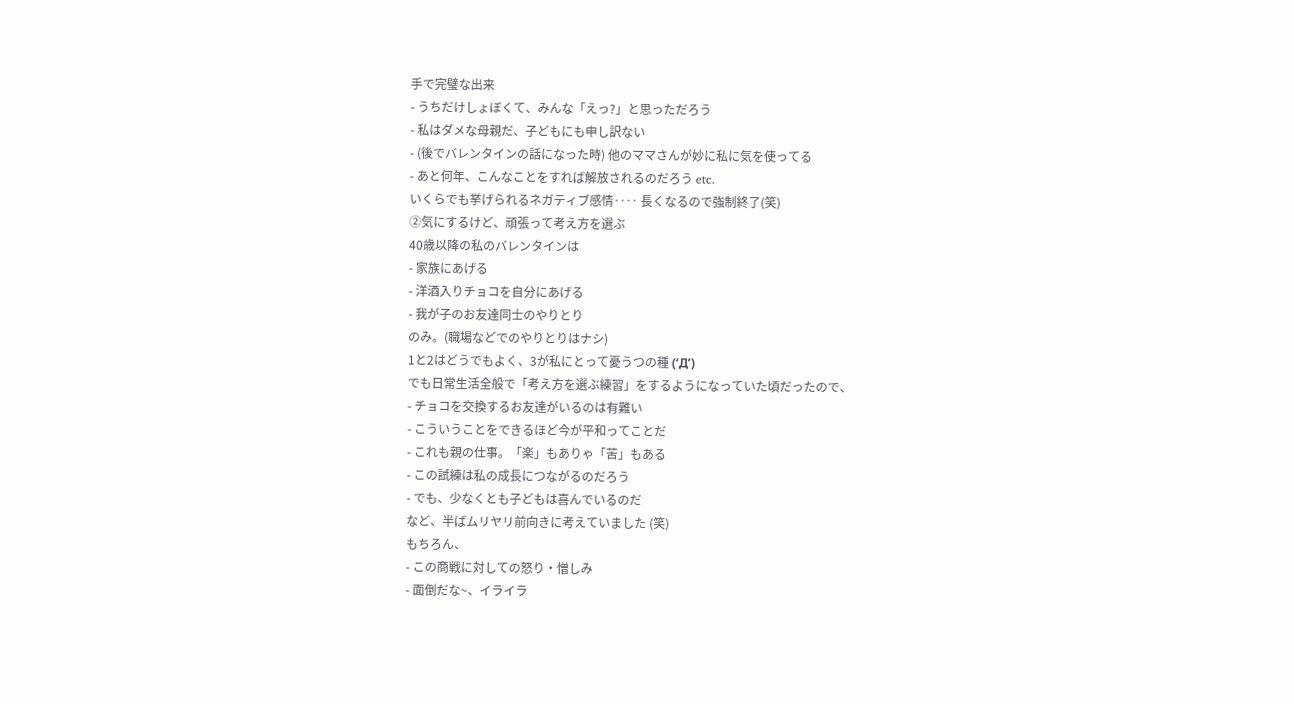手で完璧な出来
- うちだけしょぼくて、みんな「えっ?」と思っただろう
- 私はダメな母親だ、子どもにも申し訳ない
- (後でバレンタインの話になった時) 他のママさんが妙に私に気を使ってる
- あと何年、こんなことをすれば解放されるのだろう etc.
いくらでも挙げられるネガティブ感情‥‥ 長くなるので強制終了(笑)
➁気にするけど、頑張って考え方を選ぶ
40歳以降の私のバレンタインは
- 家族にあげる
- 洋酒入りチョコを自分にあげる
- 我が子のお友達同士のやりとり
のみ。(職場などでのやりとりはナシ)
1と2はどうでもよく、3が私にとって憂うつの種 (‘Д’)
でも日常生活全般で「考え方を選ぶ練習」をするようになっていた頃だったので、
- チョコを交換するお友達がいるのは有難い
- こういうことをできるほど今が平和ってことだ
- これも親の仕事。「楽」もありゃ「苦」もある
- この試練は私の成長につながるのだろう
- でも、少なくとも子どもは喜んでいるのだ
など、半ばムリヤリ前向きに考えていました (笑)
もちろん、
- この商戦に対しての怒り・憎しみ
- 面倒だな~、イライラ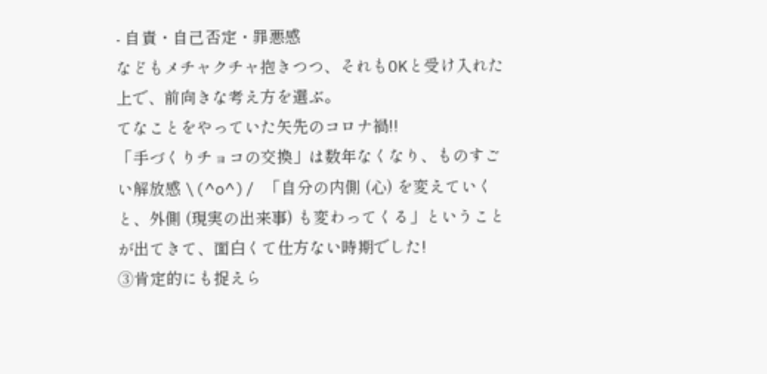- 自責・自己否定・罪悪感
などもメチャクチャ抱きつつ、それもOKと受け入れた上で、前向きな考え方を選ぶ。
てなことをやっていた矢先のコロナ禍!!
「手づくりチョコの交換」は数年なくなり、ものすごい解放感 \(^o^)/ 「自分の内側 (心) を変えていくと、外側 (現実の出来事) も変わってくる」ということが出てきて、面白くて仕方ない時期でした!
➂肯定的にも捉えら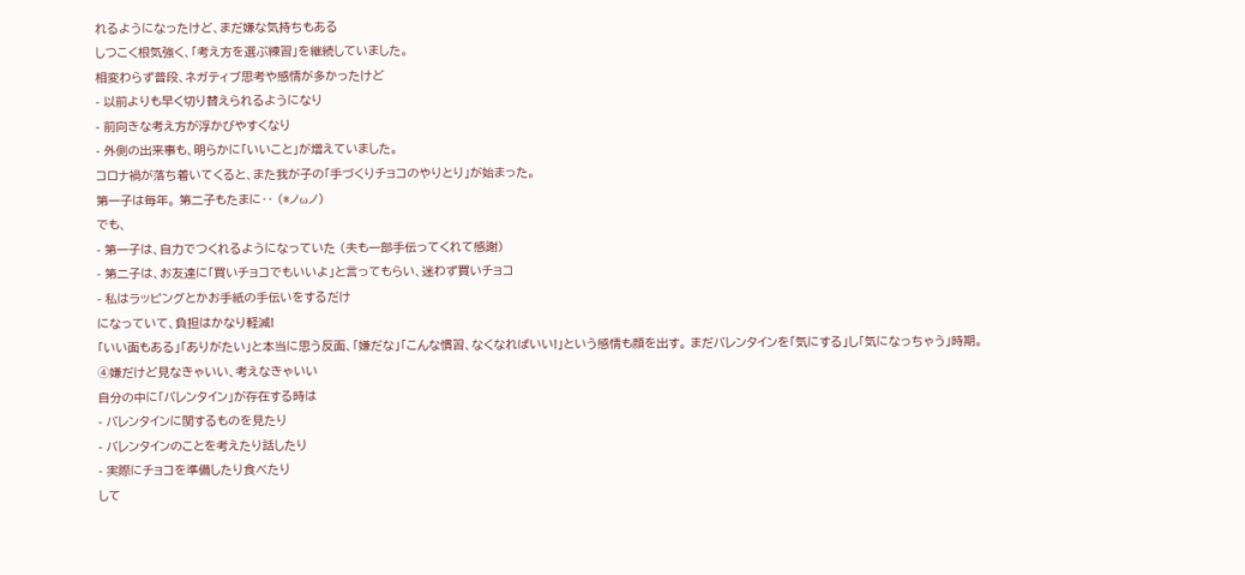れるようになったけど、まだ嫌な気持ちもある
しつこく根気強く、「考え方を選ぶ練習」を継続していました。
相変わらず普段、ネガティブ思考や感情が多かったけど
- 以前よりも早く切り替えられるようになり
- 前向きな考え方が浮かびやすくなり
- 外側の出来事も、明らかに「いいこと」が増えていました。
コロナ禍が落ち着いてくると、また我が子の「手づくりチョコのやりとり」が始まった。
第一子は毎年。 第二子もたまに‥ (*ノωノ)
でも、
- 第一子は、自力でつくれるようになっていた (夫も一部手伝ってくれて感謝)
- 第二子は、お友達に「買いチョコでもいいよ」と言ってもらい、迷わず買いチョコ
- 私はラッピングとかお手紙の手伝いをするだけ
になっていて、負担はかなり軽減!
「いい面もある」「ありがたい」と本当に思う反面、「嫌だな」「こんな慣習、なくなればいい!」という感情も顔を出す。 まだバレンタインを「気にする」し「気になっちゃう」時期。
➃嫌だけど見なきゃいい、考えなきゃいい
自分の中に「バレンタイン」が存在する時は
- バレンタインに関するものを見たり
- バレンタインのことを考えたり話したり
- 実際にチョコを準備したり食べたり
して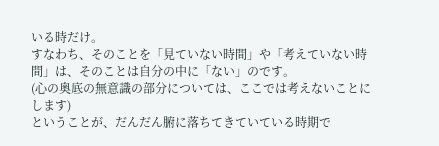いる時だけ。
すなわち、そのことを「見ていない時間」や「考えていない時間」は、そのことは自分の中に「ない」のです。
(心の奥底の無意識の部分については、ここでは考えないことにします)
ということが、だんだん腑に落ちてきていている時期で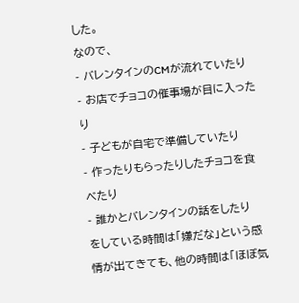した。
なので、
- バレンタインのCMが流れていたり
- お店でチョコの催事場が目に入ったり
- 子どもが自宅で準備していたり
- 作ったりもらったりしたチョコを食べたり
- 誰かとバレンタインの話をしたり
をしている時間は「嫌だな」という感情が出てきても、他の時間は「ほぼ気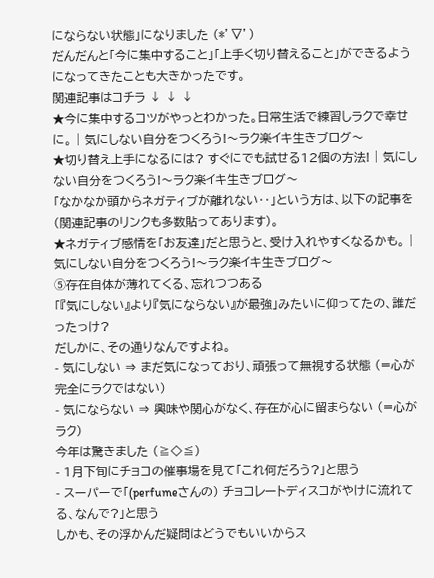にならない状態」になりました (*’▽’)
だんだんと「今に集中すること」「上手く切り替えること」ができるようになってきたことも大きかったです。
関連記事はコチラ ↓ ↓ ↓
★今に集中するコツがやっとわかった。日常生活で練習しラクで幸せに。 | 気にしない自分をつくろう!〜ラク楽イキ生きブログ〜
★切り替え上手になるには? すぐにでも試せる12個の方法! | 気にしない自分をつくろう!〜ラク楽イキ生きブログ〜
「なかなか頭からネガティブが離れない‥」という方は、以下の記事を (関連記事のリンクも多数貼ってあります)。
★ネガティブ感情を「お友達」だと思うと、受け入れやすくなるかも。 | 気にしない自分をつくろう!〜ラク楽イキ生きブログ〜
➄存在自体が薄れてくる、忘れつつある
「『気にしない』より『気にならない』が最強」みたいに仰ってたの、誰だったっけ?
だしかに、その通りなんですよね。
- 気にしない ⇒ まだ気になっており、頑張って無視する状態 (=心が完全にラクではない)
- 気にならない ⇒ 興味や関心がなく、存在が心に留まらない (=心がラク)
今年は驚きました (≧◇≦)
- 1月下旬にチョコの催事場を見て「これ何だろう?」と思う
- スーパーで「(perfumeさんの) チョコレートディスコがやけに流れてる、なんで?」と思う
しかも、その浮かんだ疑問はどうでもいいからス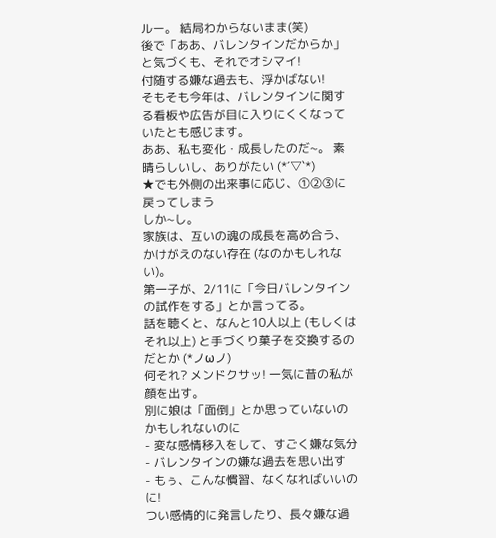ルー。 結局わからないまま(笑)
後で「ああ、バレンタインだからか」と気づくも、それでオシマイ!
付随する嫌な過去も、浮かばない!
そもそも今年は、バレンタインに関する看板や広告が目に入りにくくなっていたとも感じます。
ああ、私も変化・成長したのだ~。 素晴らしいし、ありがたい (*´▽`*)
★でも外側の出来事に応じ、➀➁➂に戻ってしまう
しか~し。
家族は、互いの魂の成長を高め合う、かけがえのない存在 (なのかもしれない)。
第一子が、2/11に「今日バレンタインの試作をする」とか言ってる。
話を聴くと、なんと10人以上 (もしくはそれ以上) と手づくり菓子を交換するのだとか (*ノωノ)
何それ? メンドクサッ! 一気に昔の私が顔を出す。
別に娘は「面倒」とか思っていないのかもしれないのに
- 変な感情移入をして、すごく嫌な気分
- バレンタインの嫌な過去を思い出す
- もぅ、こんな慣習、なくなればいいのに!
つい感情的に発言したり、長々嫌な過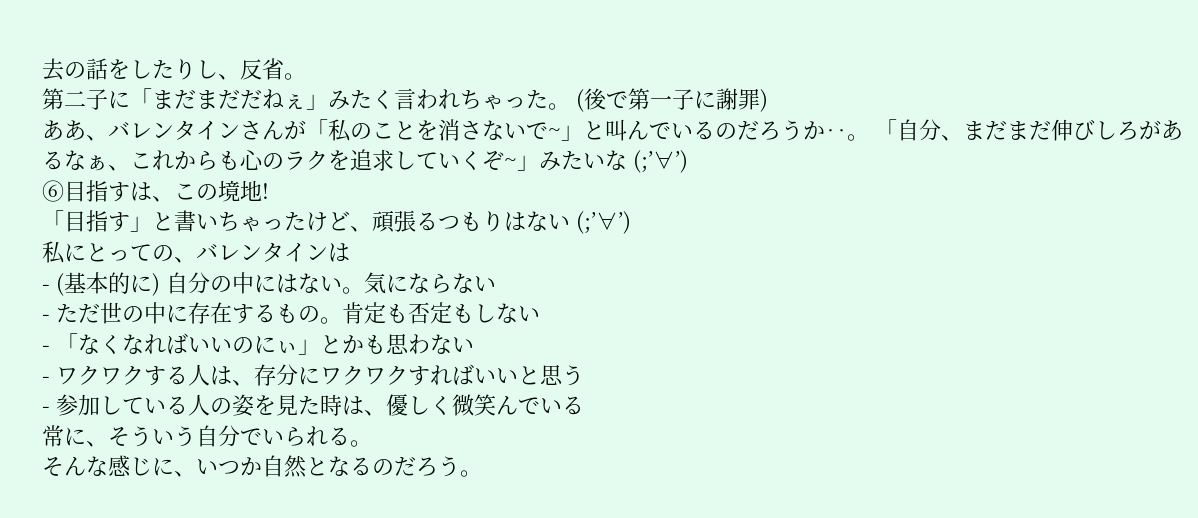去の話をしたりし、反省。
第二子に「まだまだだねぇ」みたく言われちゃった。 (後で第一子に謝罪)
ああ、バレンタインさんが「私のことを消さないで~」と叫んでいるのだろうか‥。 「自分、まだまだ伸びしろがあるなぁ、これからも心のラクを追求していくぞ~」みたいな (;’∀’)
➅目指すは、この境地!
「目指す」と書いちゃったけど、頑張るつもりはない (;’∀’)
私にとっての、バレンタインは
- (基本的に) 自分の中にはない。気にならない
- ただ世の中に存在するもの。肯定も否定もしない
- 「なくなればいいのにぃ」とかも思わない
- ワクワクする人は、存分にワクワクすればいいと思う
- 参加している人の姿を見た時は、優しく微笑んでいる
常に、そういう自分でいられる。
そんな感じに、いつか自然となるのだろう。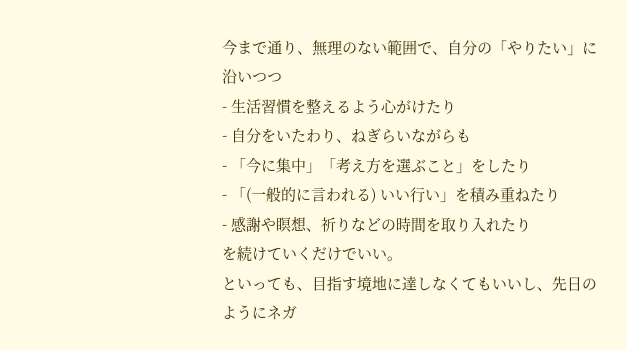今まで通り、無理のない範囲で、自分の「やりたい」に沿いつつ
- 生活習慣を整えるよう心がけたり
- 自分をいたわり、ねぎらいながらも
- 「今に集中」「考え方を選ぶこと」をしたり
- 「(一般的に言われる) いい行い」を積み重ねたり
- 感謝や瞑想、祈りなどの時間を取り入れたり
を続けていくだけでいい。
といっても、目指す境地に達しなくてもいいし、先日のようにネガ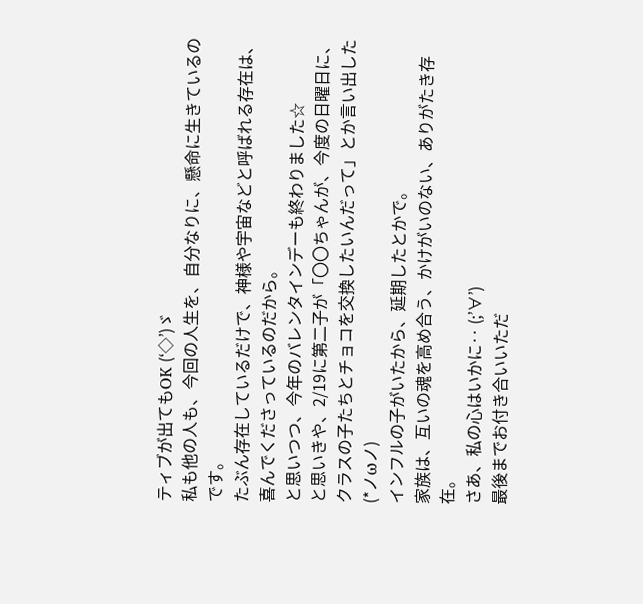ティブが出てもOK (‘◇’)ゞ
私も他の人も、今回の人生を、自分なりに、懸命に生きているのです。
たぶん存在しているだけで、神様や宇宙などと呼ばれる存在は、喜んでくださっているのだから。
と思いつつ、今年のバレンタインデーも終わりました☆
と思いきや、2/19に第二子が「〇〇ちゃんが、今度の日曜日に、クラスの子たちとチョコを交換したいんだって」とか言い出した (*ノωノ)
インフルの子がいたから、延期したとかで。
家族は、互いの魂を高め合う、かけがいのない、ありがたき存在。
さあ、私の心はいかに‥ (;’∀’)
最後までお付き合いいただ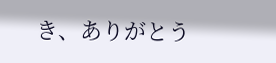き、ありがとう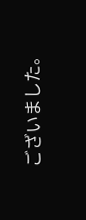ございました。